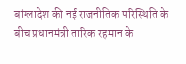बांग्लादेश की नई राजनीतिक परिस्थिति के बीच प्रधानमंत्री तारिक रहमान के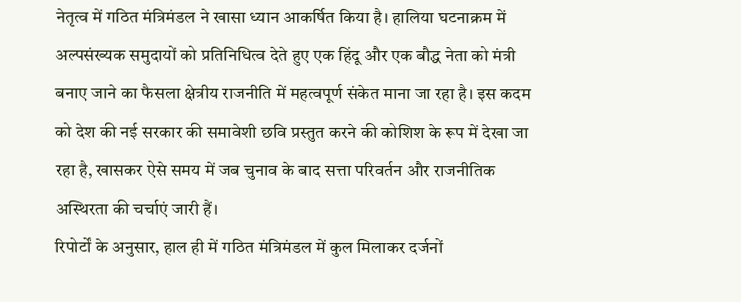नेतृत्व में गठित मंत्रिमंडल ने खासा ध्यान आकर्षित किया है। हालिया घटनाक्रम में अल्पसंख्यक समुदायों को प्रतिनिधित्व देते हुए एक हिंदू और एक बौद्ध नेता को मंत्री बनाए जाने का फैसला क्षेत्रीय राजनीति में महत्वपूर्ण संकेत माना जा रहा है। इस कदम को देश की नई सरकार की समावेशी छवि प्रस्तुत करने की कोशिश के रूप में देखा जा रहा है, खासकर ऐसे समय में जब चुनाव के बाद सत्ता परिवर्तन और राजनीतिक अस्थिरता की चर्चाएं जारी हैं।
रिपोर्टों के अनुसार, हाल ही में गठित मंत्रिमंडल में कुल मिलाकर दर्जनों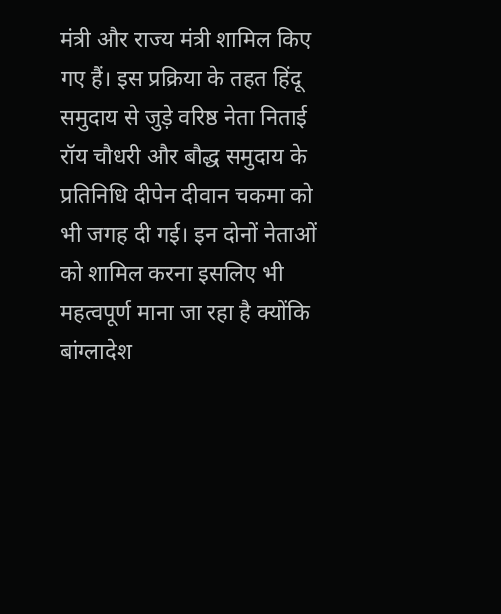मंत्री और राज्य मंत्री शामिल किए गए हैं। इस प्रक्रिया के तहत हिंदू समुदाय से जुड़े वरिष्ठ नेता निताई रॉय चौधरी और बौद्ध समुदाय के प्रतिनिधि दीपेन दीवान चकमा को भी जगह दी गई। इन दोनों नेताओं को शामिल करना इसलिए भी महत्वपूर्ण माना जा रहा है क्योंकि बांग्लादेश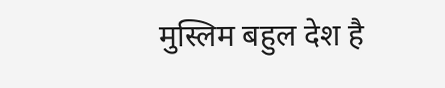मुस्लिम बहुल देश है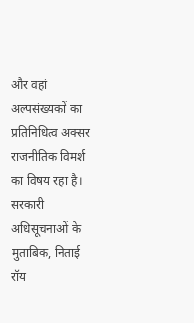और वहां अल्पसंख्यकों का प्रतिनिधित्व अक्सर राजनीतिक विमर्श का विषय रहा है।
सरकारी अधिसूचनाओं के मुताबिक, निताई रॉय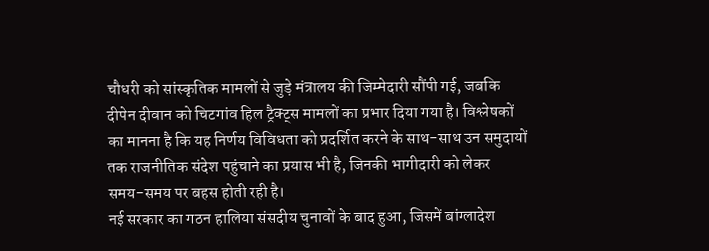चौधरी को सांस्कृतिक मामलों से जुड़े मंत्रालय की जिम्मेदारी सौंपी गई, जबकि दीपेन दीवान को चिटगांव हिल ट्रैक्ट्स मामलों का प्रभार दिया गया है। विश्लेषकों का मानना है कि यह निर्णय विविधता को प्रदर्शित करने के साथ-साथ उन समुदायों तक राजनीतिक संदेश पहुंचाने का प्रयास भी है, जिनकी भागीदारी को लेकर समय-समय पर बहस होती रही है।
नई सरकार का गठन हालिया संसदीय चुनावों के बाद हुआ, जिसमें बांग्लादेश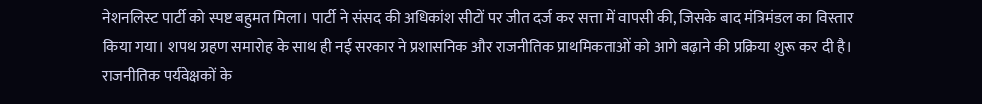नेशनलिस्ट पार्टी को स्पष्ट बहुमत मिला। पार्टी ने संसद की अधिकांश सीटों पर जीत दर्ज कर सत्ता में वापसी की, जिसके बाद मंत्रिमंडल का विस्तार किया गया। शपथ ग्रहण समारोह के साथ ही नई सरकार ने प्रशासनिक और राजनीतिक प्राथमिकताओं को आगे बढ़ाने की प्रक्रिया शुरू कर दी है।
राजनीतिक पर्यवेक्षकों के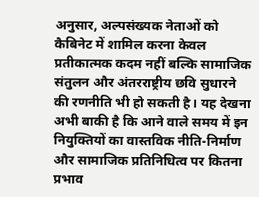अनुसार, अल्पसंख्यक नेताओं को कैबिनेट में शामिल करना केवल प्रतीकात्मक कदम नहीं बल्कि सामाजिक संतुलन और अंतरराष्ट्रीय छवि सुधारने की रणनीति भी हो सकती है। यह देखना अभी बाकी है कि आने वाले समय में इन नियुक्तियों का वास्तविक नीति-निर्माण और सामाजिक प्रतिनिधित्व पर कितना प्रभाव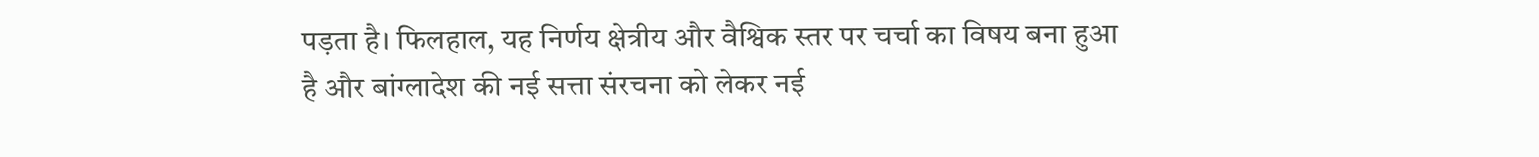पड़ता है। फिलहाल, यह निर्णय क्षेत्रीय और वैश्विक स्तर पर चर्चा का विषय बना हुआ है और बांग्लादेश की नई सत्ता संरचना को लेकर नई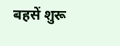बहसें शुरू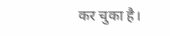कर चुका है।